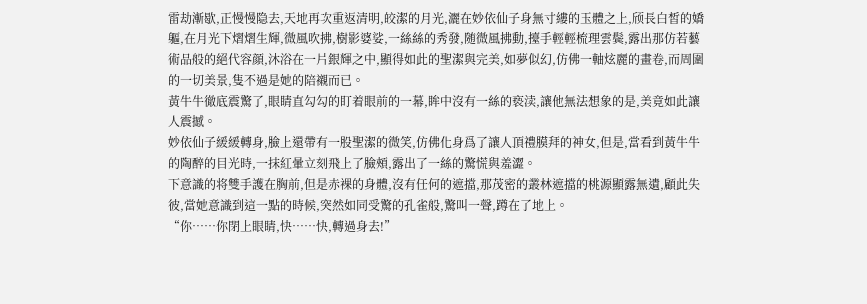雷劫漸歇,正慢慢隐去,天地再次重返清明,皎潔的月光,灑在妙依仙子身無寸縷的玉體之上,颀長白皙的嬌軀,在月光下熠熠生輝,微風吹拂,樹影婆娑,一絲絲的秀發,随微風拂動,擡手輕輕梳理雲鬓,露出那仿若藝術品般的絕代容顔,沐浴在一片銀輝之中,顯得如此的聖潔與完美,如夢似幻,仿佛一軸炫麗的畫卷,而周圍的一切美景,隻不過是她的陪襯而已。
黃牛牛徹底震驚了,眼睛直勾勾的盯着眼前的一幕,眸中沒有一絲的亵渎,讓他無法想象的是,美竟如此讓人震撼。
妙依仙子緩緩轉身,臉上還帶有一股聖潔的微笑,仿佛化身爲了讓人頂禮膜拜的神女,但是,當看到黃牛牛的陶醉的目光時,一抹紅暈立刻飛上了臉頰,露出了一絲的驚慌與羞澀。
下意識的将雙手護在胸前,但是赤裸的身體,沒有任何的遮擋,那茂密的叢林遮擋的桃源顯露無遺,顧此失彼,當她意識到這一點的時候,突然如同受驚的孔雀般,驚叫一聲,蹲在了地上。
“你……你閉上眼睛,快……快,轉過身去!”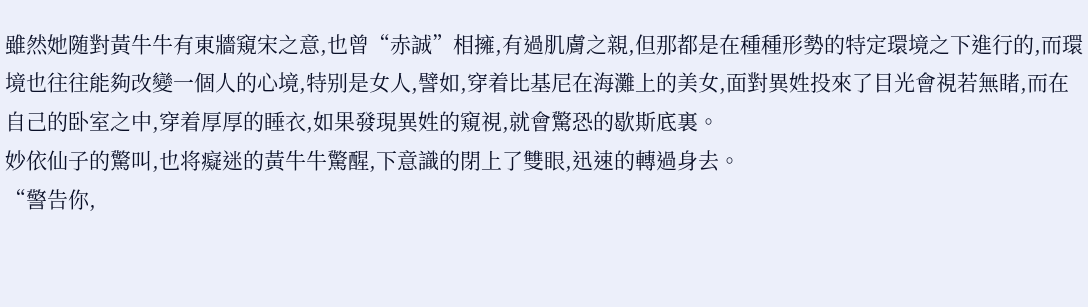雖然她随對黃牛牛有東牆窺宋之意,也曾“赤誠”相擁,有過肌膚之親,但那都是在種種形勢的特定環境之下進行的,而環境也往往能夠改變一個人的心境,特别是女人,譬如,穿着比基尼在海灘上的美女,面對異姓投來了目光會視若無睹,而在自己的卧室之中,穿着厚厚的睡衣,如果發現異姓的窺視,就會驚恐的歇斯底裏。
妙依仙子的驚叫,也将癡迷的黃牛牛驚醒,下意識的閉上了雙眼,迅速的轉過身去。
“警告你,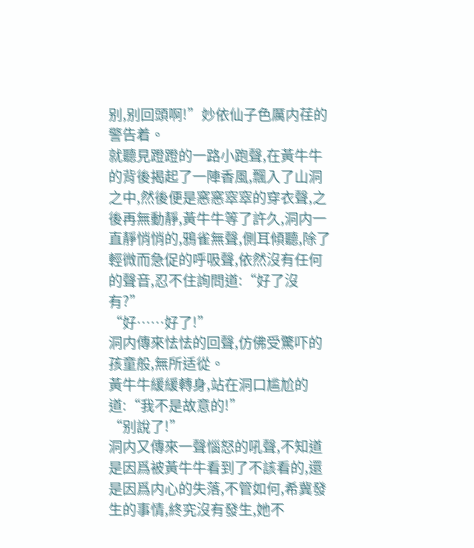别,别回頭啊!”妙依仙子色厲内荏的警告着。
就聽見蹬蹬的一路小跑聲,在黃牛牛的背後揭起了一陣香風,飄入了山洞之中,然後便是窸窸窣窣的穿衣聲,之後再無動靜,黃牛牛等了許久,洞内一直靜悄悄的,鴉雀無聲,側耳傾聽,除了輕微而急促的呼吸聲,依然沒有任何的聲音,忍不住詢問道:“好了沒有?”
“好……好了!”
洞内傳來怯怯的回聲,仿佛受驚吓的孩童般,無所适從。
黃牛牛緩緩轉身,站在洞口尴尬的道:“我不是故意的!”
“别說了!”
洞内又傳來一聲惱怒的吼聲,不知道是因爲被黃牛牛看到了不該看的,還是因爲内心的失落,不管如何,希冀發生的事情,終究沒有發生,她不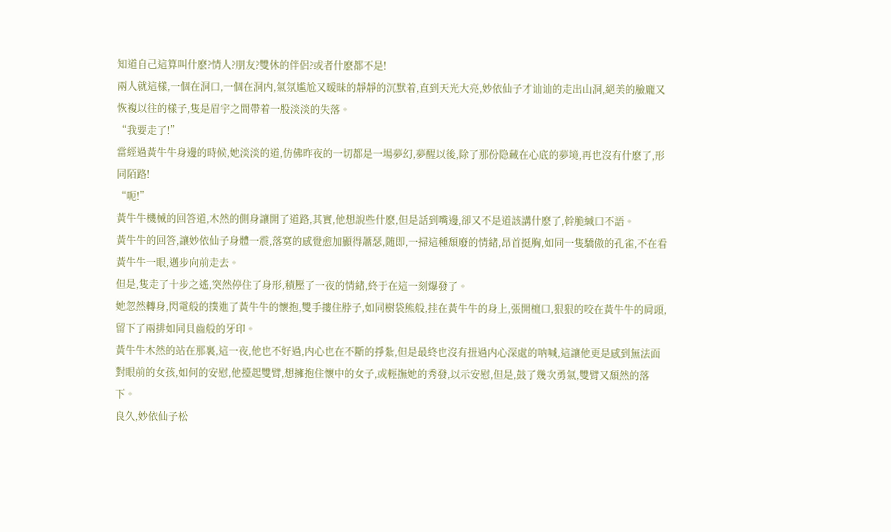知道自己這算叫什麽?情人?朋友?雙休的伴侶?或者什麽都不是!
兩人就這樣,一個在洞口,一個在洞内,氣氛尴尬又暧昧的靜靜的沉默着,直到天光大亮,妙依仙子才讪讪的走出山洞,絕美的臉龐又恢複以往的樣子,隻是眉宇之間帶着一股淡淡的失落。
“我要走了!”
當經過黃牛牛身邊的時候,她淡淡的道,仿佛昨夜的一切都是一場夢幻,夢醒以後,除了那份隐藏在心底的夢境,再也沒有什麽了,形同陌路!
“呃!”
黃牛牛機械的回答道,木然的側身讓開了道路,其實,他想說些什麽,但是話到嘴邊,卻又不是道該講什麽了,幹脆緘口不語。
黃牛牛的回答,讓妙依仙子身體一震,落寞的感覺愈加顯得蕭瑟,随即,一掃這種頹廢的情緒,昂首挺胸,如同一隻驕傲的孔雀,不在看黃牛牛一眼,邁步向前走去。
但是,隻走了十步之遙,突然停住了身形,積壓了一夜的情緒,終于在這一刻爆發了。
她忽然轉身,閃電般的撲進了黃牛牛的懷抱,雙手摟住脖子,如同樹袋熊般,挂在黃牛牛的身上,張開檀口,狠狠的咬在黃牛牛的肩頭,留下了兩排如同貝齒般的牙印。
黃牛牛木然的站在那裏,這一夜,他也不好過,内心也在不斷的掙紮,但是最終也沒有扭過内心深處的呐喊,這讓他更是感到無法面對眼前的女孩,如何的安慰,他擡起雙臂,想擁抱住懷中的女子,或輕撫她的秀發,以示安慰,但是,鼓了幾次勇氣,雙臂又頹然的落下。
良久,妙依仙子松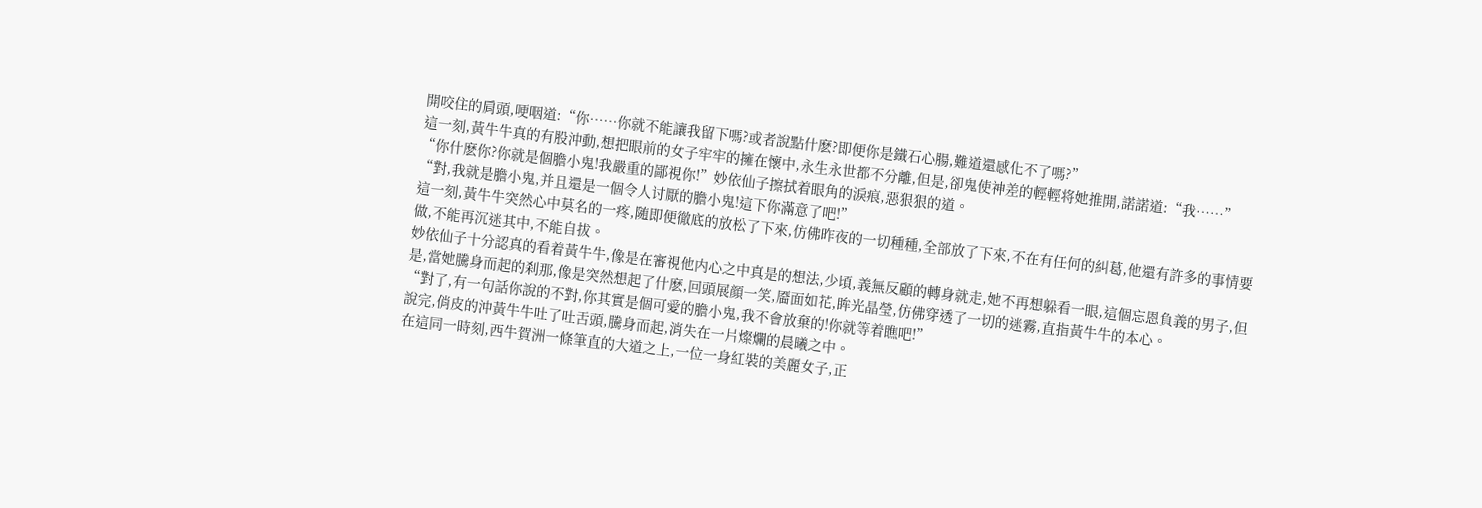開咬住的肩頭,哽咽道:“你……你就不能讓我留下嗎?或者說點什麽?即便你是鐵石心腸,難道還感化不了嗎?”
這一刻,黃牛牛真的有股沖動,想把眼前的女子牢牢的擁在懷中,永生永世都不分離,但是,卻鬼使神差的輕輕将她推開,諾諾道:“我……”
“你什麽你?你就是個膽小鬼!我嚴重的鄙視你!”妙依仙子擦拭着眼角的淚痕,惡狠狠的道。
“對,我就是膽小鬼,并且還是一個令人讨厭的膽小鬼!這下你滿意了吧!”
這一刻,黃牛牛突然心中莫名的一疼,随即便徹底的放松了下來,仿佛昨夜的一切種種,全部放了下來,不在有任何的糾葛,他還有許多的事情要做,不能再沉迷其中,不能自拔。
妙依仙子十分認真的看着黃牛牛,像是在審視他内心之中真是的想法,少頃,義無反顧的轉身就走,她不再想躲看一眼,這個忘恩負義的男子,但是,當她騰身而起的刹那,像是突然想起了什麽,回頭展顔一笑,靥面如花,眸光晶瑩,仿佛穿透了一切的迷霧,直指黃牛牛的本心。
“對了,有一句話你說的不對,你其實是個可愛的膽小鬼,我不會放棄的!你就等着瞧吧!”
說完,俏皮的沖黃牛牛吐了吐舌頭,騰身而起,消失在一片燦爛的晨曦之中。
在這同一時刻,西牛賀洲一條筆直的大道之上,一位一身紅裝的美麗女子,正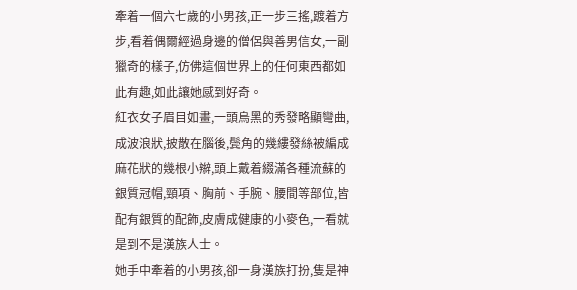牽着一個六七歲的小男孩,正一步三搖,踱着方步,看着偶爾經過身邊的僧侶與善男信女,一副獵奇的樣子,仿佛這個世界上的任何東西都如此有趣,如此讓她感到好奇。
紅衣女子眉目如畫,一頭烏黑的秀發略顯彎曲,成波浪狀,披散在腦後,鬓角的幾縷發絲被編成麻花狀的幾根小辮,頭上戴着綴滿各種流蘇的銀質冠帽,頸項、胸前、手腕、腰間等部位,皆配有銀質的配飾,皮膚成健康的小麥色,一看就是到不是漢族人士。
她手中牽着的小男孩,卻一身漢族打扮,隻是神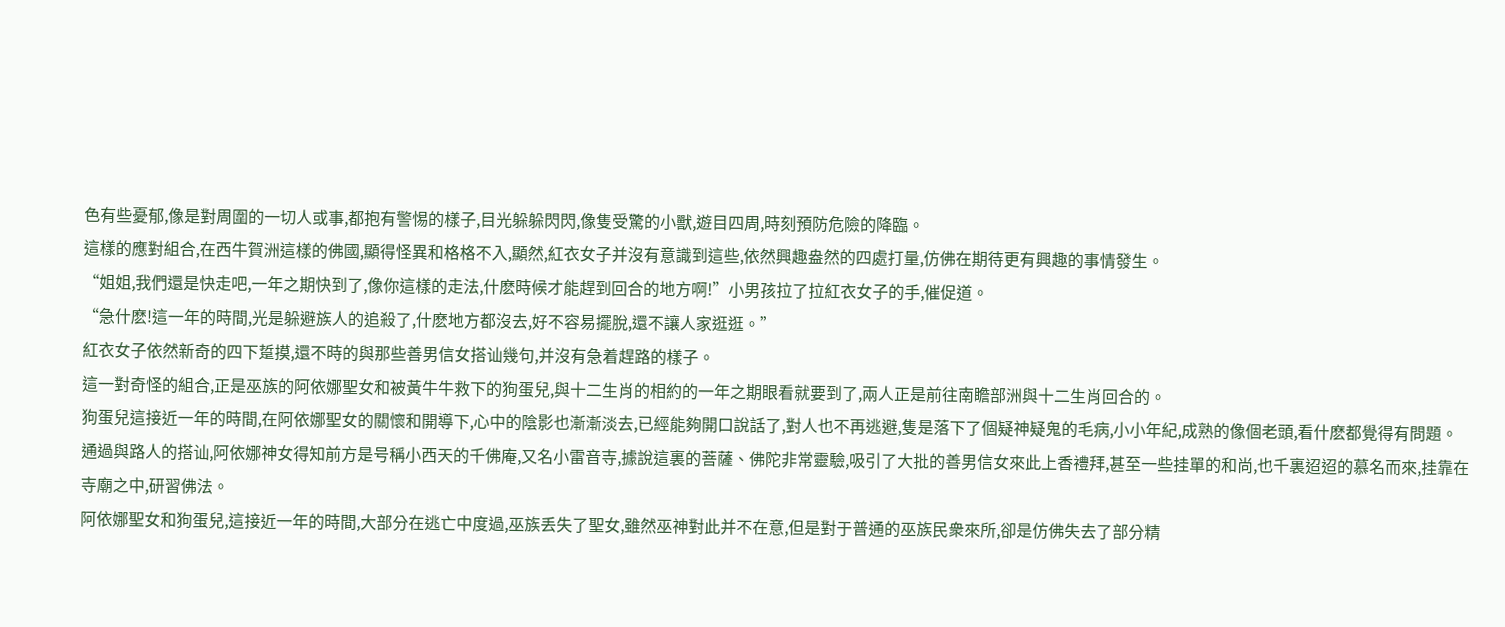色有些憂郁,像是對周圍的一切人或事,都抱有警惕的樣子,目光躲躲閃閃,像隻受驚的小獸,遊目四周,時刻預防危險的降臨。
這樣的應對組合,在西牛賀洲這樣的佛國,顯得怪異和格格不入,顯然,紅衣女子并沒有意識到這些,依然興趣盎然的四處打量,仿佛在期待更有興趣的事情發生。
“姐姐,我們還是快走吧,一年之期快到了,像你這樣的走法,什麽時候才能趕到回合的地方啊!”小男孩拉了拉紅衣女子的手,催促道。
“急什麽!這一年的時間,光是躲避族人的追殺了,什麽地方都沒去,好不容易擺脫,還不讓人家逛逛。”
紅衣女子依然新奇的四下踅摸,還不時的與那些善男信女搭讪幾句,并沒有急着趕路的樣子。
這一對奇怪的組合,正是巫族的阿依娜聖女和被黃牛牛救下的狗蛋兒,與十二生肖的相約的一年之期眼看就要到了,兩人正是前往南瞻部洲與十二生肖回合的。
狗蛋兒這接近一年的時間,在阿依娜聖女的關懷和開導下,心中的陰影也漸漸淡去,已經能夠開口說話了,對人也不再逃避,隻是落下了個疑神疑鬼的毛病,小小年紀,成熟的像個老頭,看什麽都覺得有問題。
通過與路人的搭讪,阿依娜神女得知前方是号稱小西天的千佛庵,又名小雷音寺,據說這裏的菩薩、佛陀非常靈驗,吸引了大批的善男信女來此上香禮拜,甚至一些挂單的和尚,也千裏迢迢的慕名而來,挂靠在寺廟之中,研習佛法。
阿依娜聖女和狗蛋兒,這接近一年的時間,大部分在逃亡中度過,巫族丢失了聖女,雖然巫神對此并不在意,但是對于普通的巫族民衆來所,卻是仿佛失去了部分精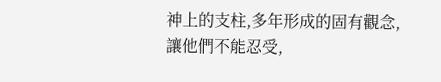神上的支柱,多年形成的固有觀念,讓他們不能忍受,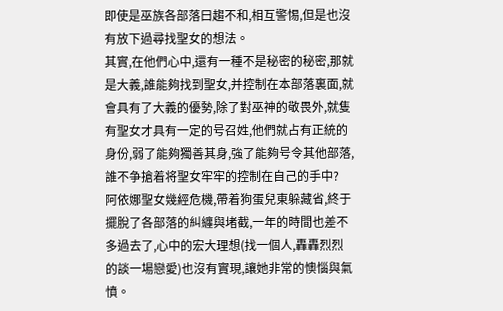即使是巫族各部落曰趨不和,相互警惕,但是也沒有放下過尋找聖女的想法。
其實,在他們心中,還有一種不是秘密的秘密,那就是大義,誰能夠找到聖女,并控制在本部落裏面,就會具有了大義的優勢,除了對巫神的敬畏外,就隻有聖女才具有一定的号召姓,他們就占有正統的身份,弱了能夠獨善其身,強了能夠号令其他部落,誰不争搶着将聖女牢牢的控制在自己的手中?
阿依娜聖女幾經危機,帶着狗蛋兒東躲藏省,終于擺脫了各部落的糾纏與堵截,一年的時間也差不多過去了,心中的宏大理想(找一個人,轟轟烈烈的談一場戀愛)也沒有實現,讓她非常的懊惱與氣憤。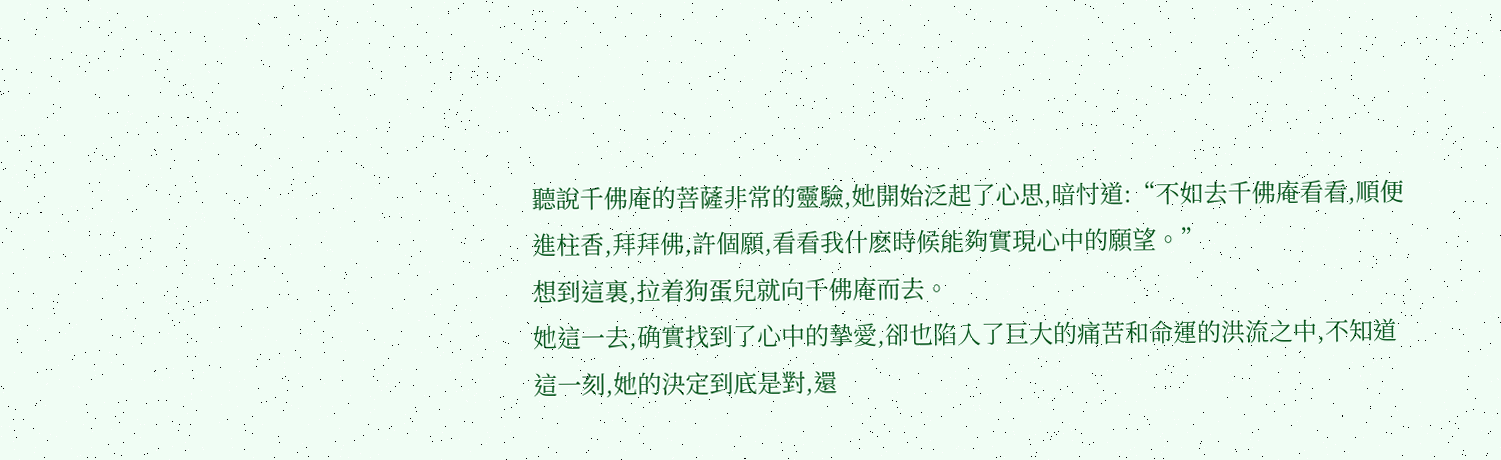聽說千佛庵的菩薩非常的靈驗,她開始泛起了心思,暗忖道:“不如去千佛庵看看,順便進柱香,拜拜佛,許個願,看看我什麽時候能夠實現心中的願望。”
想到這裏,拉着狗蛋兒就向千佛庵而去。
她這一去,确實找到了心中的摯愛,卻也陷入了巨大的痛苦和命運的洪流之中,不知道這一刻,她的決定到底是對,還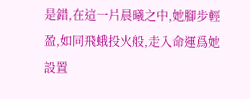是錯,在這一片晨曦之中,她腳步輕盈,如同飛蛾投火般,走入命運爲她設置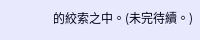的絞索之中。(未完待續。)